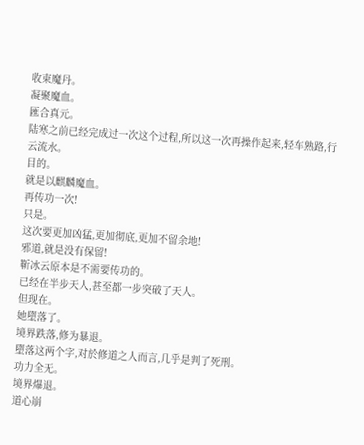收束魔丹。
凝聚魔血。
匯合真元。
陆寒之前已经完成过一次这个过程,所以这一次再操作起来,轻车熟路,行云流水。
目的。
就是以麒麟魔血。
再传功一次!
只是。
这次要更加凶猛,更加彻底,更加不留余地!
邪道,就是没有保留!
靳冰云原本是不需要传功的。
已经在半步天人,甚至都一步突破了天人。
但现在。
她墮落了。
境界跌落,修为暴退。
墮落这两个字,对於修道之人而言,几乎是判了死刑。
功力全无。
境界爆退。
道心崩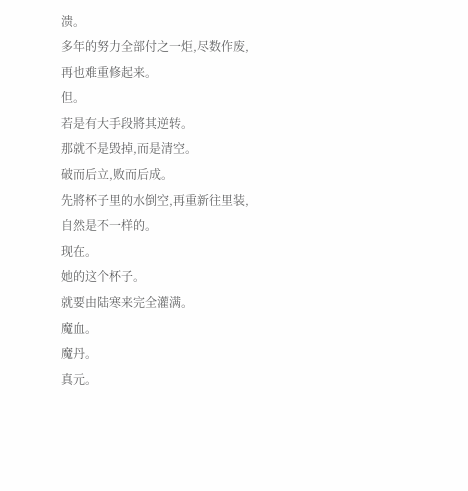溃。
多年的努力全部付之一炬,尽数作废,再也难重修起来。
但。
若是有大手段將其逆转。
那就不是毁掉,而是清空。
破而后立,败而后成。
先將杯子里的水倒空,再重新往里装,自然是不一样的。
现在。
她的这个杯子。
就要由陆寒来完全灌满。
魔血。
魔丹。
真元。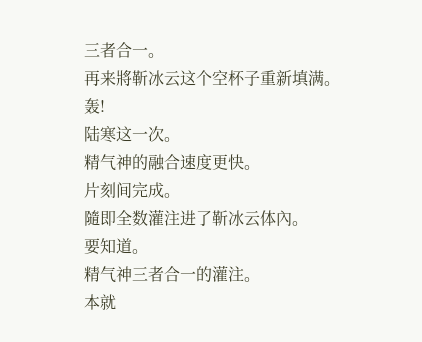三者合一。
再来將靳冰云这个空杯子重新填满。
轰!
陆寒这一次。
精气神的融合速度更快。
片刻间完成。
隨即全数灌注进了靳冰云体內。
要知道。
精气神三者合一的灌注。
本就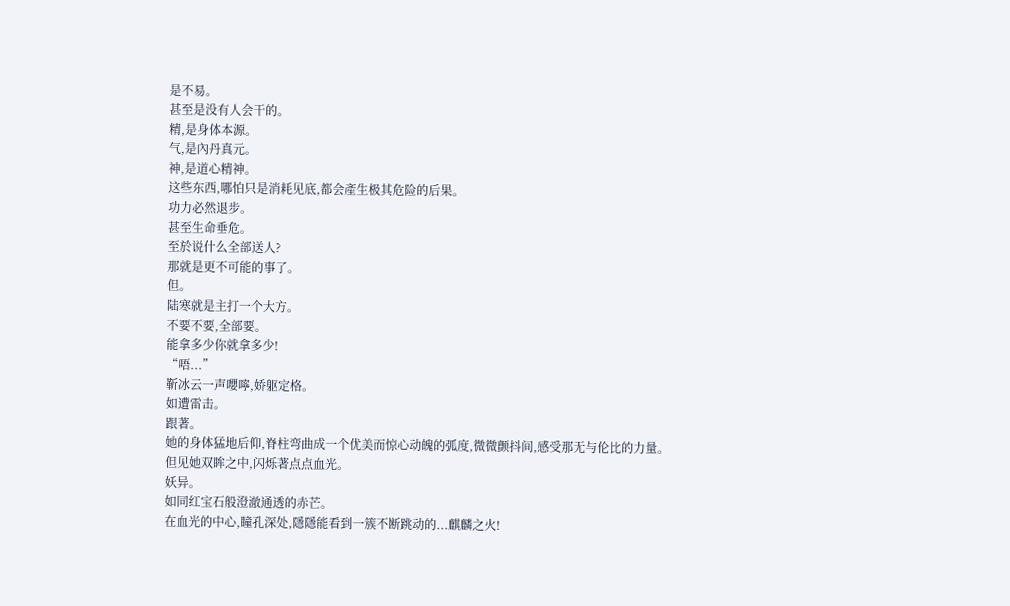是不易。
甚至是没有人会干的。
精,是身体本源。
气,是內丹真元。
神,是道心精神。
这些东西,哪怕只是消耗见底,都会產生极其危险的后果。
功力必然退步。
甚至生命垂危。
至於说什么全部送人?
那就是更不可能的事了。
但。
陆寒就是主打一个大方。
不要不要,全部要。
能拿多少你就拿多少!
“唔...”
靳冰云一声嚶嚀,娇躯定格。
如遭雷击。
跟著。
她的身体猛地后仰,脊柱弯曲成一个优美而惊心动魄的弧度,微微颤抖间,感受那无与伦比的力量。
但见她双眸之中,闪烁著点点血光。
妖异。
如同红宝石般澄澈通透的赤芒。
在血光的中心,瞳孔深处,隱隱能看到一簇不断跳动的...麒麟之火!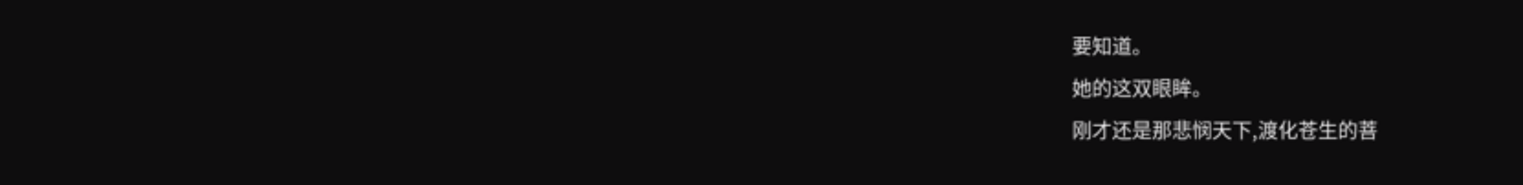要知道。
她的这双眼眸。
刚才还是那悲悯天下,渡化苍生的菩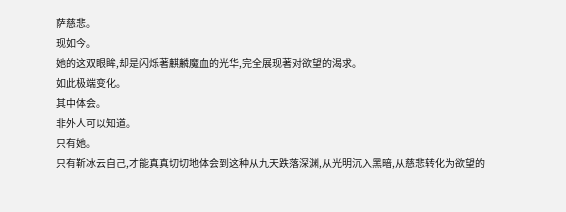萨慈悲。
现如今。
她的这双眼眸,却是闪烁著麒麟魔血的光华,完全展现著对欲望的渴求。
如此极端变化。
其中体会。
非外人可以知道。
只有她。
只有靳冰云自己,才能真真切切地体会到这种从九天跌落深渊,从光明沉入黑暗,从慈悲转化为欲望的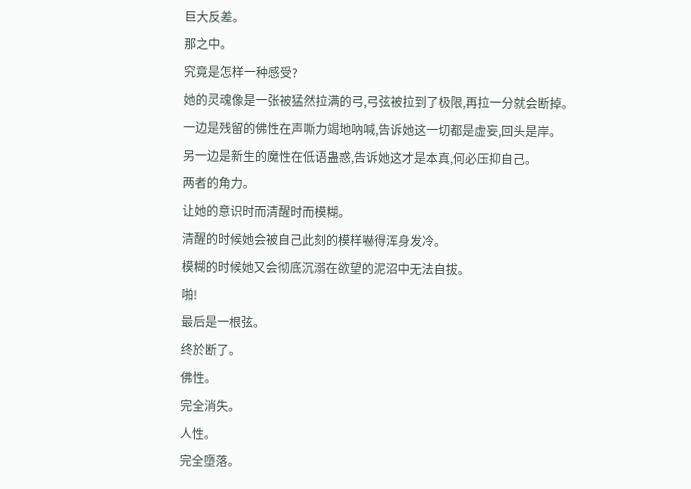巨大反差。
那之中。
究竟是怎样一种感受?
她的灵魂像是一张被猛然拉满的弓,弓弦被拉到了极限,再拉一分就会断掉。
一边是残留的佛性在声嘶力竭地吶喊,告诉她这一切都是虚妄,回头是岸。
另一边是新生的魔性在低语蛊惑,告诉她这才是本真,何必压抑自己。
两者的角力。
让她的意识时而清醒时而模糊。
清醒的时候她会被自己此刻的模样嚇得浑身发冷。
模糊的时候她又会彻底沉溺在欲望的泥沼中无法自拔。
啪!
最后是一根弦。
终於断了。
佛性。
完全消失。
人性。
完全墮落。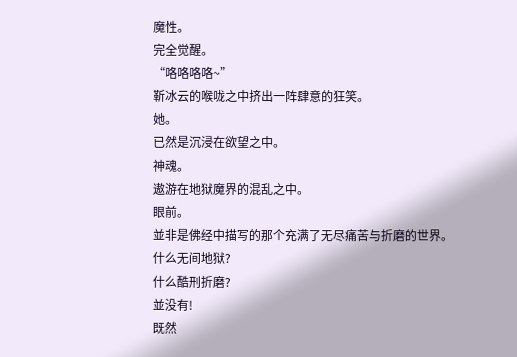魔性。
完全觉醒。
“咯咯咯咯~”
靳冰云的喉咙之中挤出一阵肆意的狂笑。
她。
已然是沉浸在欲望之中。
神魂。
遨游在地狱魔界的混乱之中。
眼前。
並非是佛经中描写的那个充满了无尽痛苦与折磨的世界。
什么无间地狱?
什么酷刑折磨?
並没有!
既然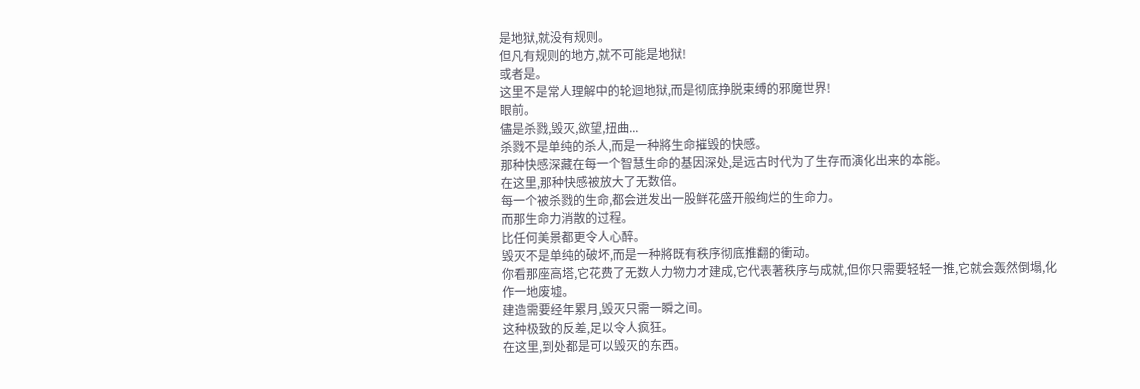是地狱,就没有规则。
但凡有规则的地方,就不可能是地狱!
或者是。
这里不是常人理解中的轮迴地狱,而是彻底挣脱束缚的邪魔世界!
眼前。
儘是杀戮,毁灭,欲望,扭曲...
杀戮不是单纯的杀人,而是一种將生命摧毁的快感。
那种快感深藏在每一个智慧生命的基因深处,是远古时代为了生存而演化出来的本能。
在这里,那种快感被放大了无数倍。
每一个被杀戮的生命,都会迸发出一股鲜花盛开般绚烂的生命力。
而那生命力消散的过程。
比任何美景都更令人心醉。
毁灭不是单纯的破坏,而是一种將既有秩序彻底推翻的衝动。
你看那座高塔,它花费了无数人力物力才建成,它代表著秩序与成就,但你只需要轻轻一推,它就会轰然倒塌,化作一地废墟。
建造需要经年累月,毁灭只需一瞬之间。
这种极致的反差,足以令人疯狂。
在这里,到处都是可以毁灭的东西。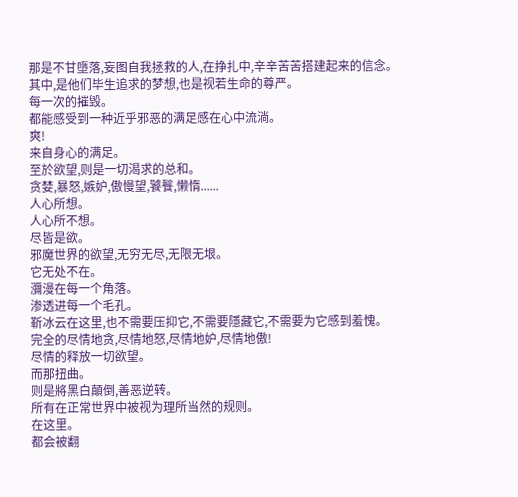那是不甘墮落,妄图自我拯救的人,在挣扎中,辛辛苦苦搭建起来的信念。
其中,是他们毕生追求的梦想,也是视若生命的尊严。
每一次的摧毁。
都能感受到一种近乎邪恶的满足感在心中流淌。
爽!
来自身心的满足。
至於欲望,则是一切渴求的总和。
贪婪,暴怒,嫉妒,傲慢望,饕餮,懒惰......
人心所想。
人心所不想。
尽皆是欲。
邪魔世界的欲望,无穷无尽,无限无垠。
它无处不在。
瀰漫在每一个角落。
渗透进每一个毛孔。
靳冰云在这里,也不需要压抑它,不需要隱藏它,不需要为它感到羞愧。
完全的尽情地贪,尽情地怒,尽情地妒,尽情地傲!
尽情的释放一切欲望。
而那扭曲。
则是將黑白顛倒,善恶逆转。
所有在正常世界中被视为理所当然的规则。
在这里。
都会被翻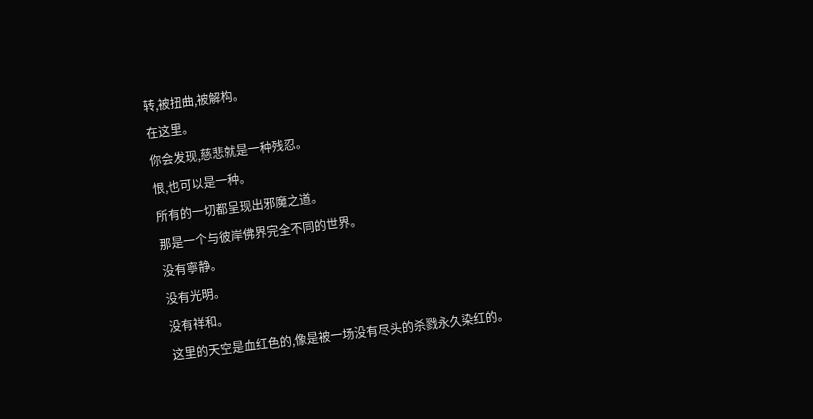转,被扭曲,被解构。
在这里。
你会发现,慈悲就是一种残忍。
恨,也可以是一种。
所有的一切都呈现出邪魔之道。
那是一个与彼岸佛界完全不同的世界。
没有寧静。
没有光明。
没有祥和。
这里的天空是血红色的,像是被一场没有尽头的杀戮永久染红的。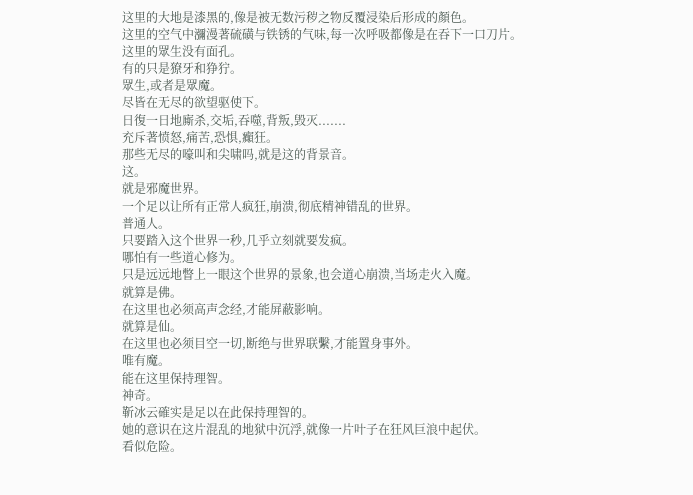这里的大地是漆黑的,像是被无数污秽之物反覆浸染后形成的顏色。
这里的空气中瀰漫著硫磺与铁锈的气味,每一次呼吸都像是在吞下一口刀片。
这里的眾生没有面孔。
有的只是獠牙和狰狞。
眾生,或者是眾魔。
尽皆在无尽的欲望驱使下。
日復一日地廝杀,交垢,吞噬,背叛,毁灭.......
充斥著愤怒,痛苦,恐惧,癲狂。
那些无尽的嚎叫和尖啸吗,就是这的背景音。
这。
就是邪魔世界。
一个足以让所有正常人疯狂,崩溃,彻底精神错乱的世界。
普通人。
只要踏入这个世界一秒,几乎立刻就要发疯。
哪怕有一些道心修为。
只是远远地瞥上一眼这个世界的景象,也会道心崩溃,当场走火入魔。
就算是佛。
在这里也必须高声念经,才能屏蔽影响。
就算是仙。
在这里也必须目空一切,断绝与世界联繫,才能置身事外。
唯有魔。
能在这里保持理智。
神奇。
靳冰云確实是足以在此保持理智的。
她的意识在这片混乱的地狱中沉浮,就像一片叶子在狂风巨浪中起伏。
看似危险。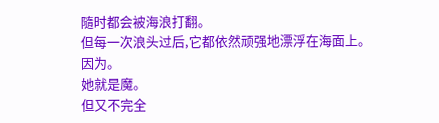隨时都会被海浪打翻。
但每一次浪头过后,它都依然顽强地漂浮在海面上。
因为。
她就是魔。
但又不完全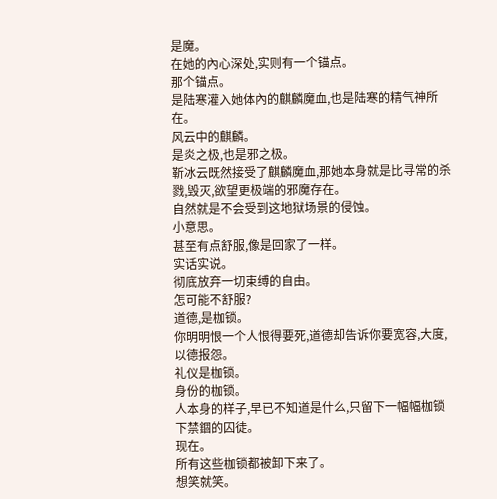是魔。
在她的內心深处,实则有一个锚点。
那个锚点。
是陆寒灌入她体內的麒麟魔血,也是陆寒的精气神所在。
风云中的麒麟。
是炎之极,也是邪之极。
靳冰云既然接受了麒麟魔血,那她本身就是比寻常的杀戮,毁灭,欲望更极端的邪魔存在。
自然就是不会受到这地狱场景的侵蚀。
小意思。
甚至有点舒服,像是回家了一样。
实话实说。
彻底放弃一切束缚的自由。
怎可能不舒服?
道德,是枷锁。
你明明恨一个人恨得要死,道德却告诉你要宽容,大度,以德报怨。
礼仪是枷锁。
身份的枷锁。
人本身的样子,早已不知道是什么,只留下一幅幅枷锁下禁錮的囚徒。
现在。
所有这些枷锁都被卸下来了。
想笑就笑。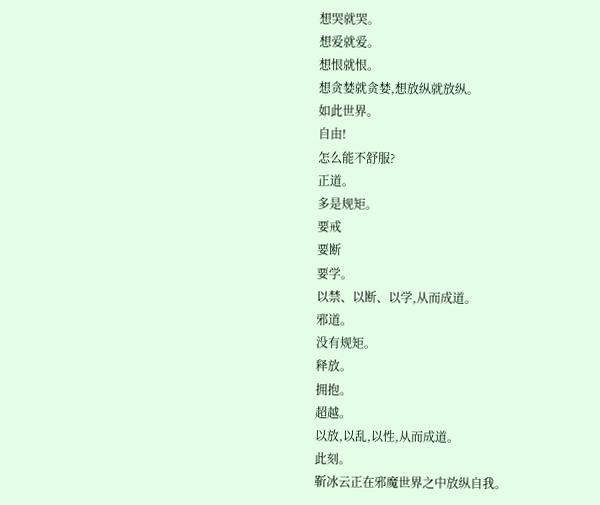想哭就哭。
想爱就爱。
想恨就恨。
想贪婪就贪婪,想放纵就放纵。
如此世界。
自由!
怎么能不舒服?
正道。
多是规矩。
要戒
要断
要学。
以禁、以断、以学,从而成道。
邪道。
没有规矩。
释放。
拥抱。
超越。
以放,以乱,以性,从而成道。
此刻。
靳冰云正在邪魔世界之中放纵自我。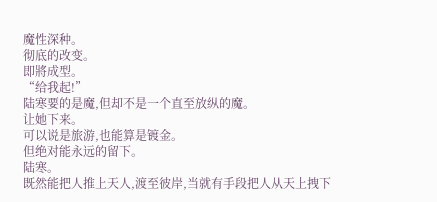魔性深种。
彻底的改变。
即將成型。
“给我起!”
陆寒要的是魔,但却不是一个直至放纵的魔。
让她下来。
可以说是旅游,也能算是镀金。
但绝对能永远的留下。
陆寒。
既然能把人推上天人,渡至彼岸,当就有手段把人从天上拽下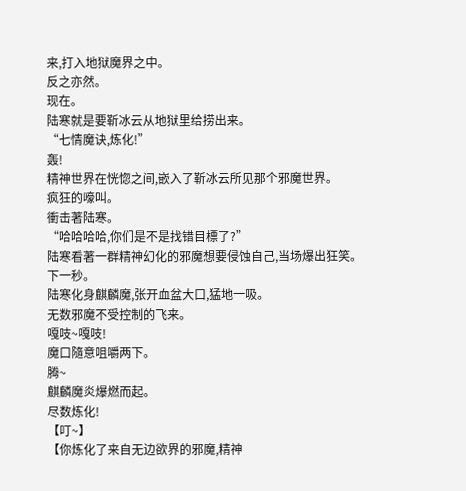来,打入地狱魔界之中。
反之亦然。
现在。
陆寒就是要靳冰云从地狱里给捞出来。
“七情魔诀,炼化!”
轰!
精神世界在恍惚之间,嵌入了靳冰云所见那个邪魔世界。
疯狂的嚎叫。
衝击著陆寒。
“哈哈哈哈,你们是不是找错目標了?”
陆寒看著一群精神幻化的邪魔想要侵蚀自己,当场爆出狂笑。
下一秒。
陆寒化身麒麟魔,张开血盆大口,猛地一吸。
无数邪魔不受控制的飞来。
嘎吱~嘎吱!
魔口隨意咀嚼两下。
腾~
麒麟魔炎爆燃而起。
尽数炼化!
【叮~】
【你炼化了来自无边欲界的邪魔,精神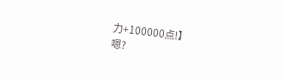力+100000点!】
嗯?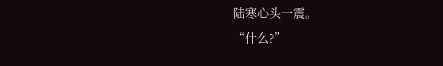陆寒心头一震。
“什么?”